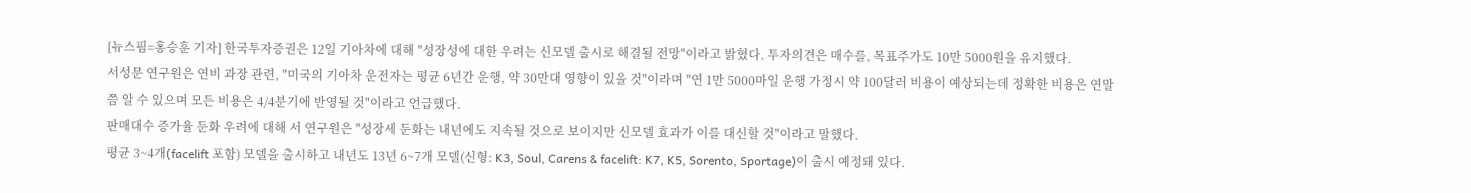[뉴스핌=홍승훈 기자] 한국투자증권은 12일 기아차에 대해 "성장성에 대한 우려는 신모델 출시로 해결될 전망"이라고 밝혔다. 투자의견은 매수를, 목표주가도 10만 5000원을 유지했다.
서성문 연구원은 연비 과장 관련, "미국의 기아차 운전자는 평균 6년간 운행, 약 30만대 영향이 있을 것"이라며 "연 1만 5000마일 운행 가정시 약 100달러 비용이 예상되는데 정확한 비용은 연말쯤 알 수 있으며 모든 비용은 4/4분기에 반영될 것"이라고 언급했다.
판매대수 증가율 둔화 우려에 대해 서 연구원은 "성장세 둔화는 내년에도 지속될 것으로 보이지만 신모델 효과가 이를 대신할 것"이라고 말했다.
평균 3~4개(facelift 포함) 모델을 출시하고 내년도 13년 6~7개 모델(신형: K3, Soul, Carens & facelift: K7, K5, Sorento, Sportage)이 출시 예정돼 있다.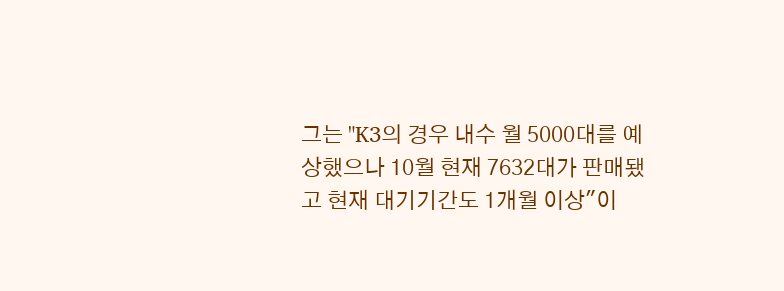그는 "K3의 경우 내수 월 5000대를 예상했으나 10월 현재 7632대가 판매됐고 현재 대기기간도 1개월 이상"이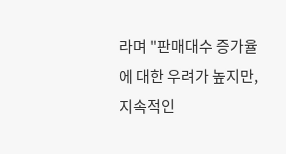라며 "판매대수 증가율에 대한 우려가 높지만, 지속적인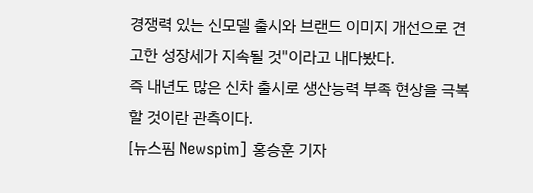경쟁력 있는 신모델 출시와 브랜드 이미지 개선으로 견고한 성장세가 지속될 것"이라고 내다봤다.
즉 내년도 많은 신차 출시로 생산능력 부족 현상을 극복할 것이란 관측이다.
[뉴스핌 Newspim] 홍승훈 기자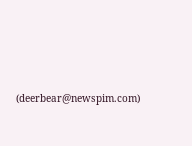(deerbear@newspim.com)